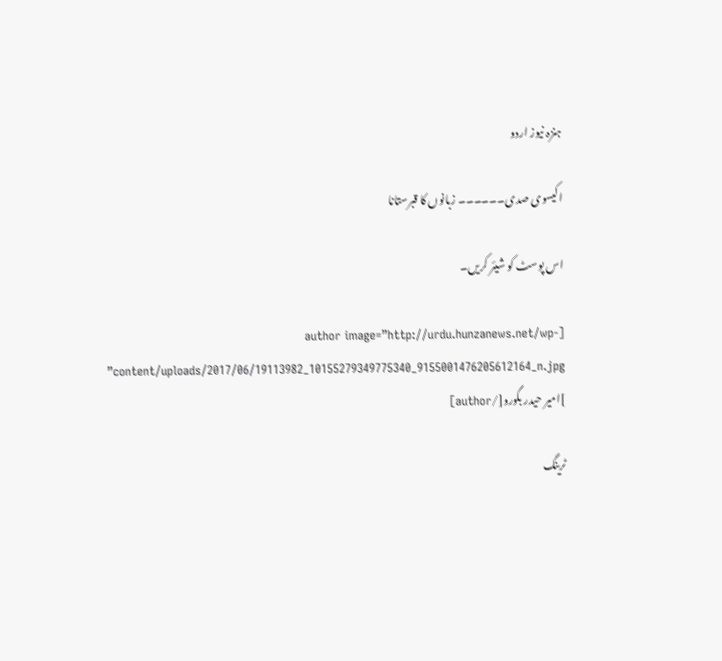ہنزہ نیوز اردو

اکیسوی صدی۔۔۔۔۔۔ زبانوں کا قبرستانا

اس پوسٹ کو شیئر کریں۔

[author image=”http://urdu.hunzanews.net/wp-content/uploads/2017/06/19113982_10155279349775340_9155001476205612164_n.jpg” ]امیر حیدر بگورو[/author]

ٹرینگ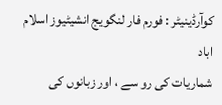کوآرڈینیٹر : فورم فار لنگویج انشیٹیوز اسلام اباد
شماریات کی رو سے ، اور زبانوں کی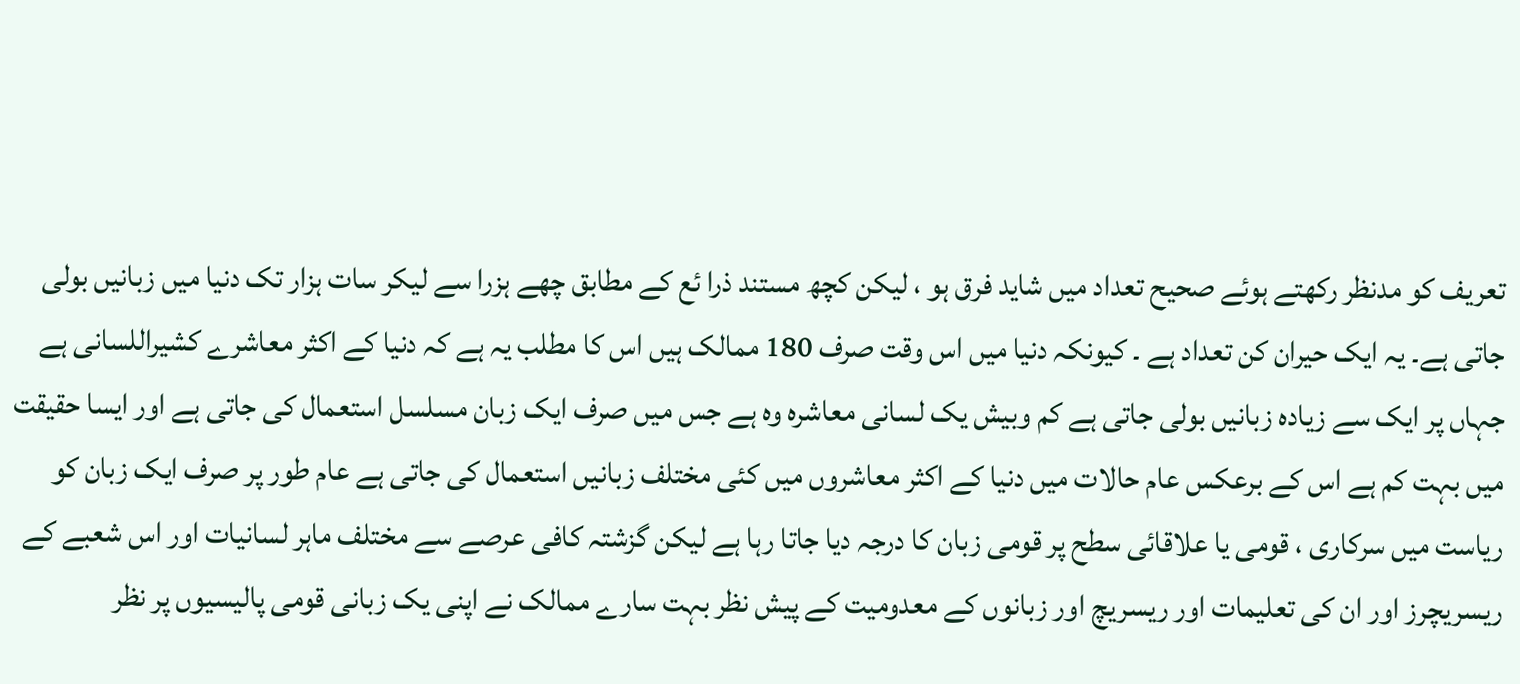تعریف کو مدنظر رکھتے ہوئے صحیح تعداد میں شاید فرق ہو ، لیکن کچھ مستند ذرا ئع کے مطابق چھے ہزرا سے لیکر سات ہزار تک دنیا میں زبانیں بولی جاتی ہے۔ یہ ایک حیران کن تعداد ہے ۔ کیونکہ دنیا میں اس وقت صرف 180 ممالک ہیں اس کا مطلب یہ ہے کہ دنیا کے اکثر معاشرے کشیراللسانی ہے جہاں پر ایک سے زیادہ زبانیں بولی جاتی ہے کم وبیش یک لسانی معاشرہ وہ ہے جس میں صرف ایک زبان مسلسل استعمال کی جاتی ہے اور ایسا حقیقت میں بہت کم ہے اس کے برعکس عام حالات میں دنیا کے اکثر معاشروں میں کئی مختلف زبانیں استعمال کی جاتی ہے عام طور پر صرف ایک زبان کو ریاست میں سرکاری ، قومی یا علاقائی سطح پر قومی زبان کا درجہ دیا جاتا رہا ہے لیکن گزشتہ کافی عرصے سے مختلف ماہر لسانیات اور اس شعبے کے ریسریچرز اور ان کی تعلیمات اور ریسریچ اور زبانوں کے معدومیت کے پیش نظر بہت سارے ممالک نے اپنی یک زبانی قومی پالیسیوں پر نظر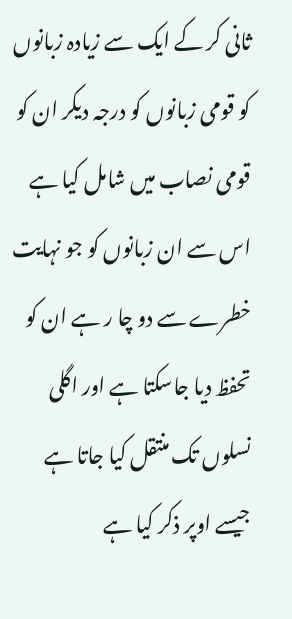ثانی کر کے ایک سے زیادہ زبانوں کو قومی زبانوں کو درجہ دیکر ان کو قومی نصاب میں شامل کیا ہے اس سے ان زبانوں کو جو نہایت خطرے سے دو چا ر ہے ان کو تحفظ دیا جاسکتا ہے اور اگلی نسلوں تک منتقل کیا جاتا ہے
جیسے اوپر ذکر کیا ہے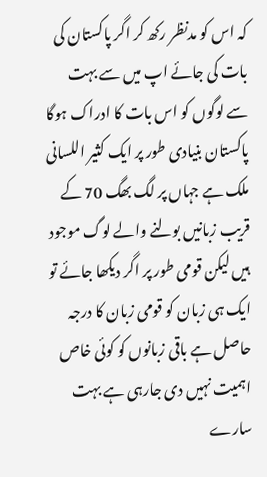کہ اس کو مدنظر رکھ کر اگر پاکستان کی بات کی جائے اپ میں سے بہت سے لوگوں کو اس بات کا ادراک ہوگا پاکستان بنیادی طور پر ایک کثیر اللسانی ملک ہے جہاں پر لگ بھگ 70 کے قریب زبانیں بولنے والے لوگ موجود ہیں لیکن قومی طور پر اگر دیکھا جائے تو ایک ہی زبان کو قومی زبان کا درجہ حاصل ہے باقی زبانوں کو کوئی خاص اہمیت نہیں دی جارہی ہے بہت سارے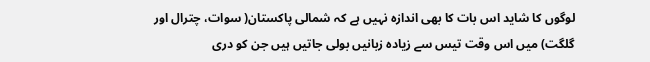لوگوں کا شاید اس بات کا بھی اندازہ نہیں ہے کہ شمالی پاکستان( سوات، چترال اور گلگت) میں اس وقت تیس سے زیادہ زبانیں بولی جاتیں ہیں جن کو دری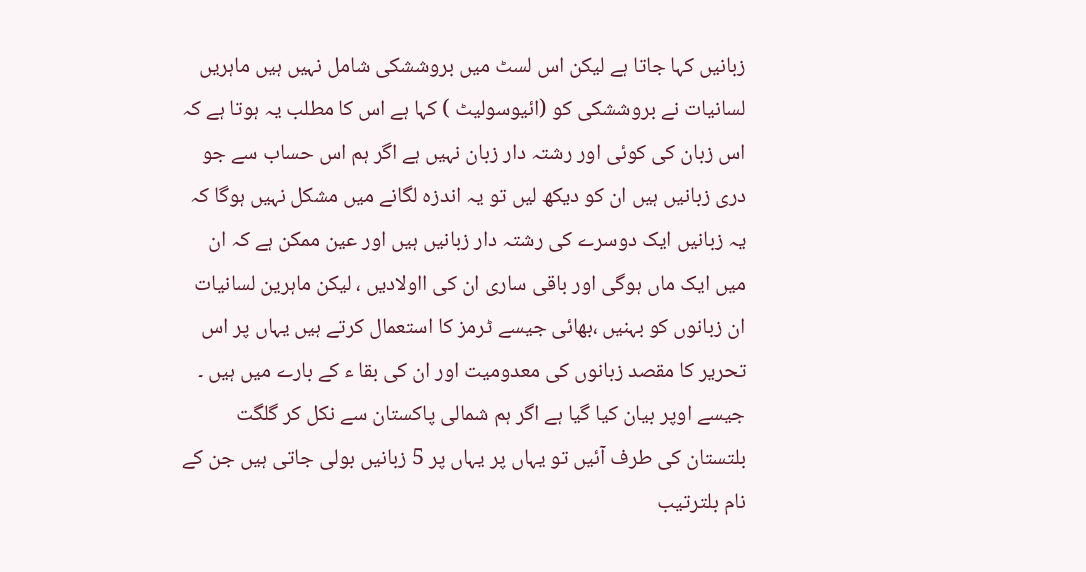زبانیں کہا جاتا ہے لیکن اس لسٹ میں بروششکی شامل نہیں ہیں ماہریں لسانیات نے بروششکی کو (ائیوسولیٹ ) کہا ہے اس کا مطلب یہ ہوتا ہے کہ اس زبان کی کوئی اور رشتہ دار زبان نہیں ہے اگر ہم اس حساب سے جو دری زبانیں ہیں ان کو دیکھ لیں تو یہ اندزہ لگانے میں مشکل نہیں ہوگا کہ یہ زبانیں ایک دوسرے کی رشتہ دار زبانیں ہیں اور عین ممکن ہے کہ ان میں ایک ماں ہوگی اور باقی ساری ان کی ااولادیں ، لیکن ماہرین لسانیات ان زبانوں کو بہنیں ،بھائی جیسے ٹرمز کا استعمال کرتے ہیں یہاں پر اس تحریر کا مقصد زبانوں کی معدومیت اور ان کی بقا ء کے بارے میں ہیں ۔ جیسے اوپر بیان کیا گیا ہے اگر ہم شمالی پاکستان سے نکل کر گلگت بلتستان کی طرف آئیں تو یہاں پر یہاں پر 5 زبانیں بولی جاتی ہیں جن کے نام بلترتیب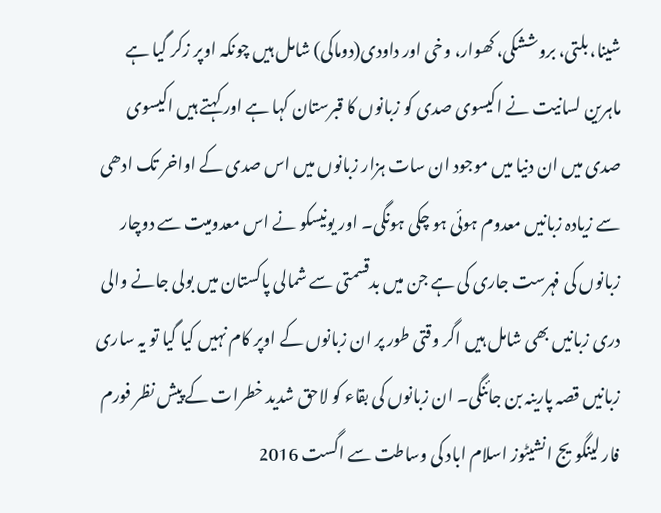شینا، بلتی، بروششکی، کھوار، وخی اور داودی(دوماکی) شامل ہیں چونکہ اوپر زکر گیا ہے ماہرین لسانیت نے اکیسوی صدی کو زبانوں کا قبرستان کہا ہے اور کہتے ہیں اکیسوی صدی میں ان دنیا میں موجود ان سات ہزار زبانوں میں اس صدی کے اواخر تک ادھی سے زیادہ زبانیں معدوم ہوئی ہو چکی ہونگی۔ اور یونیسکو نے اس معدومیت سے دوچار زبانوں کی فہرست جاری کی ہے جن میں بدقسمتی سے شمالی پاکستان میں بولی جانے والی دری زبانیں بھی شامل ہیں اگر وقتی طور پر ان زبانوں کے اوپر کام نہیں کیا گیا تو یہ ساری زبانیں قصہ پارینہ بن جائنگی۔ ان زبانوں کی بقاء کو لاحق شدید خطرات کے پیش نظر فورم فار لینگویج انشیٹوز اسلام اباد کی وساطت سے اگست 2016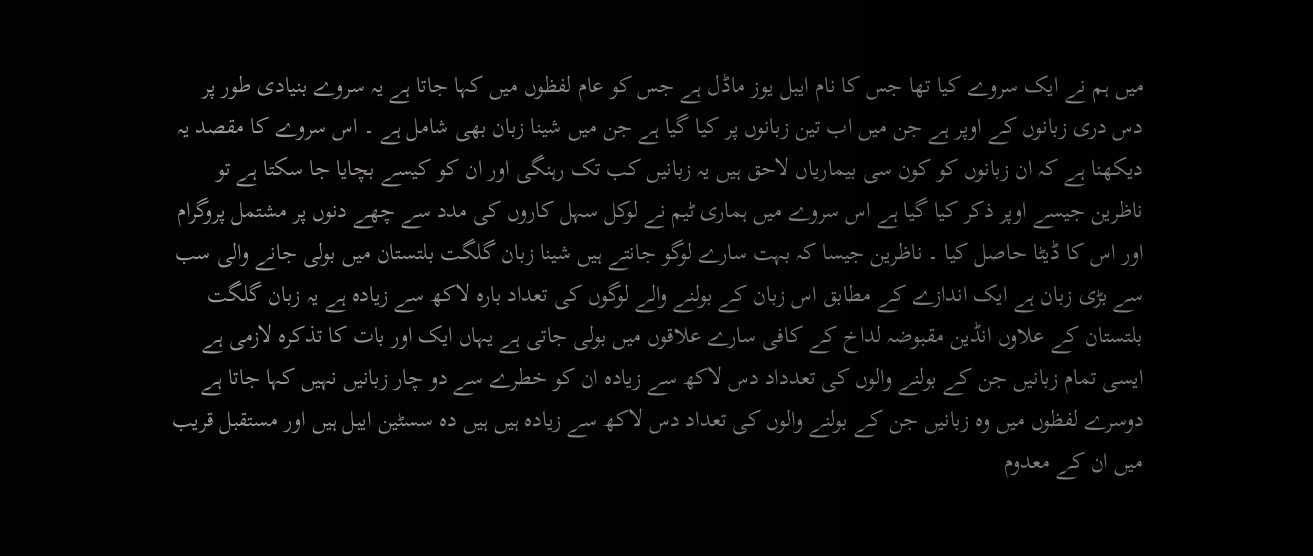میں ہم نے ایک سروے کیا تھا جس کا نام ایبل یوز ماڈل ہے جس کو عام لفظوں میں کہا جاتا ہے یہ سروے بنیادی طور پر دس دری زبانوں کے اوپر ہے جن میں اب تین زبانوں پر کیا گیا ہے جن میں شینا زبان بھی شامل ہے ۔ اس سروے کا مقصد یہ دیکھنا ہے کہ ان زبانوں کو کون سی بیماریاں لاحق ہیں یہ زبانیں کب تک رہنگی اور ان کو کیسے بچایا جا سکتا ہے تو ناظرین جیسے اوپر ذکر کیا گیا ہے اس سروے میں ہماری ٹیم نے لوکل سہل کاروں کی مدد سے چھے دنوں پر مشتمل پروگرام اور اس کا ڈیٹا حاصل کیا ۔ ناظرین جیسا کہ بہت سارے لوگو جانتے ہیں شینا زبان گلگت بلتستان میں بولی جانے والی سب سے بڑی زبان ہے ایک اندازے کے مطابق اس زبان کے بولنے والے لوگوں کی تعداد بارہ لاکھ سے زیادہ ہے یہ زبان گلگت بلتستان کے علاوں انڈین مقبوضہ لداخ کے کافی سارے علاقوں میں بولی جاتی ہے یہاں ایک اور بات کا تذکرہ لازمی ہے ایسی تمام زبانیں جن کے بولنے والوں کی تعدداد دس لاکھ سے زیادہ ان کو خطرے سے دو چار زبانیں نہیں کہا جاتا ہے دوسرے لفظوں میں وہ زبانیں جن کے بولنے والوں کی تعداد دس لاکھ سے زیادہ ہیں ہیں دہ سسٹین ایبل ہیں اور مستقبل قریب میں ان کے معدوم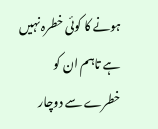ہونے کا کوئی خطرہ نہیں ہے تاہم ان کو خطرے سے دوچار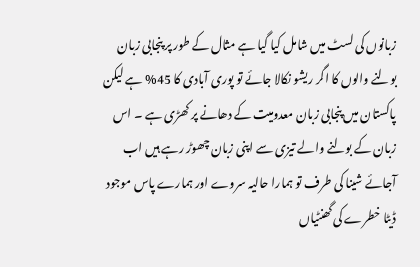زبانوں کی لسٹ میں شامل کیا گیا ہے مثال کے طور پر پنجابی زبان بولنے والوں کا اگر ریشو نکالا جائے تو پوری آبادی کا 45% ہے لیکن پاکستان میں پنجابی زبان معدومیت کے دھانے پر کھڑی ہے ۔ اس زبان کے بولنے والے تیزی سے اپنی زبان چھوڑ رہے ہیں اب آجائے شینا کی طرف تو ہمارا حالیہ سروے اور ہمارے پاس موجود ڈیٹا خطرے کی گھنٹیاں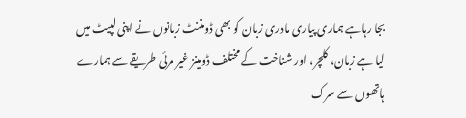بجا رہاہے ہماری پیاری مادری زبان کو بھی ڈومننٹ زبانوں نے اپنی لپیٹ میں لیا ہے زبان، کلچر، اور شناخت کے مختلف ڈومینز غیر مرئی طریقے سے ہمارے ہاتھوں سے سرک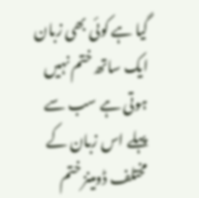گیا ہے کوئی بھی زبان ایک ساتھ ختم نہیں ہوتی ہے سب سے پہلے اس زبان کے مختلف ڈومینز ختم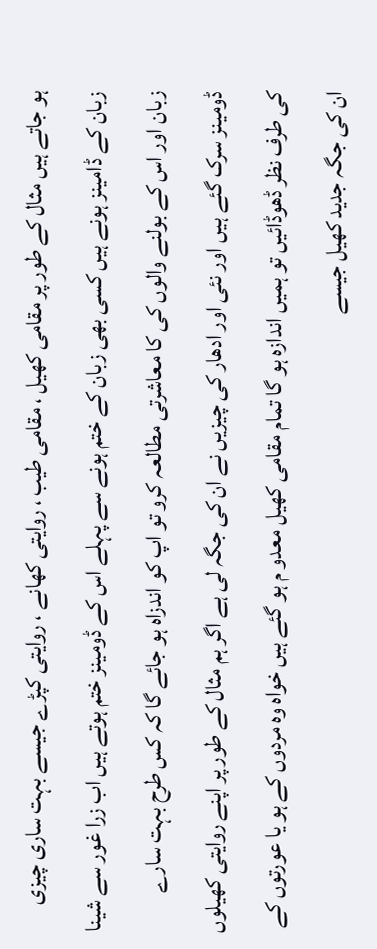ہو جاتے ہیں مثال کے طور پر مقامی کھیل ، مقامی طیب ، روایتی کھانے ، روایتی کپڑے جیسے بہت ساری چیزی زبان کے ڈامینز ہونے ہیں کسی بھی زبان کے ختم ہونے سے پہلے اس کے ڈومینز ختم ہوتے ہیں اب زرا غور سے شینا زبان اور اس کے بولنے والوں کی کا معاشرتی مطالعہ کرو تو اپ کو اندزاہ ہو جائے گا کہ کس طرح بہت سارے ڈومینز سرک گئے ہیں اور نئی اور ادھار کی چیزیں نے ان کی جگہ لی ہے اگر ہم مثال کے طور پر اپنے روایتی کھیلوں کی طرف نظر ڈھوڈائیں تو ہمیں اندازہ ہو گا تمام مقامی کھیل معدو م ہو گئے ہیں خواہ وہ مردوں کے ہو یا عورتوں کے ان کی جگہ جدید کھیل جیسے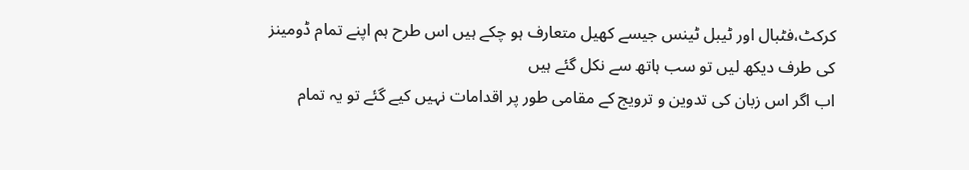کرکٹ،فٹبال اور ٹیبل ٹینس جیسے کھیل متعارف ہو چکے ہیں اس طرح ہم اپنے تمام ڈومینز کی طرف دیکھ لیں تو سب ہاتھ سے نکل گئے ہیں
اب اگر اس زبان کی تدوین و ترویج کے مقامی طور پر اقدامات نہیں کیے گئے تو یہ تمام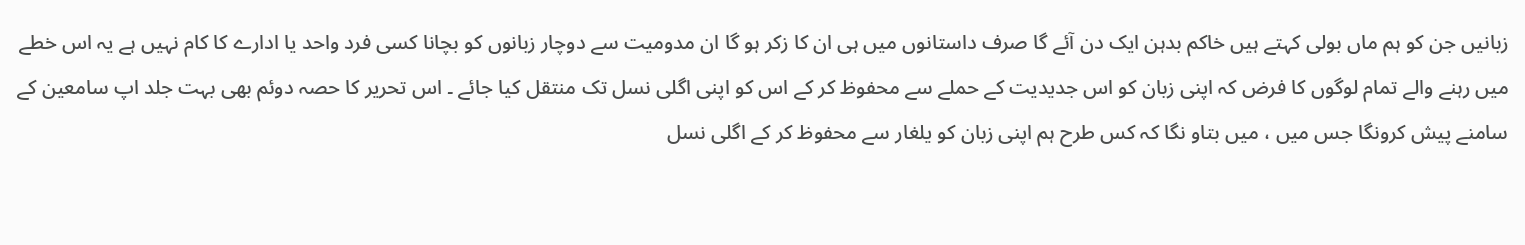زبانیں جن کو ہم ماں بولی کہتے ہیں خاکم بدہن ایک دن آئے گا صرف داستانوں میں ہی ان کا زکر ہو گا ان مدومیت سے دوچار زبانوں کو بچانا کسی فرد واحد یا ادارے کا کام نہیں ہے یہ اس خطے میں رہنے والے تمام لوگوں کا فرض کہ اپنی زبان کو اس جدیدیت کے حملے سے محفوظ کر کے اس کو اپنی اگلی نسل تک منتقل کیا جائے ۔ اس تحریر کا حصہ دوئم بھی بہت جلد اپ سامعین کے سامنے پیش کرونگا جس میں ، میں بتاو نگا کہ کس طرح ہم اپنی زبان کو یلغار سے محفوظ کر کے اگلی نسل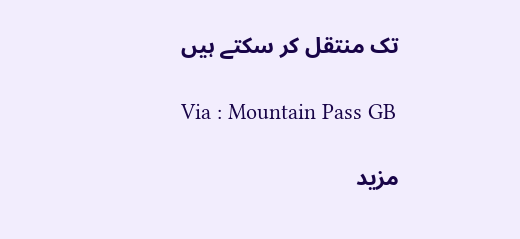تک منتقل کر سکتے ہیں

Via : Mountain Pass GB

مزید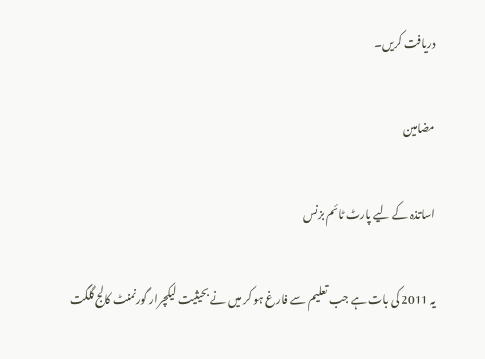دریافت کریں۔

مضامین

اساتذہ کے لیے پارٹ ٹائم بزنس

یہ 2011 کی بات ہے جب تعلیم سے فارغ ہو کر میں نے بحیثیت لیکچرار گورنمنٹ کالج گلگت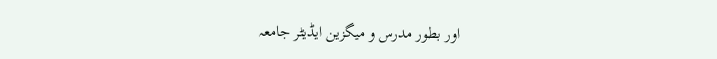اور بطور مدرس و میگزین ایڈیٹر جامعہ